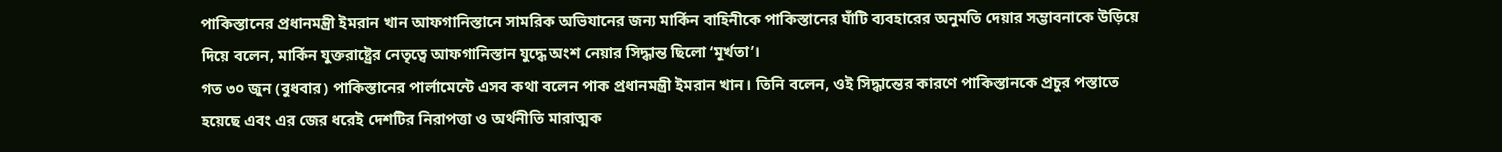পাকিস্তানের প্রধানমন্ত্রী ইমরান খান আফগানিস্তানে সামরিক অভিযানের জন্য মার্কিন বাহিনীকে পাকিস্তানের ঘাঁটি ব্যবহারের অনুমতি দেয়ার সম্ভাবনাকে উড়িয়ে দিয়ে বলেন, মার্কিন যুক্তরাষ্ট্রের নেতৃত্বে আফগানিস্তান যুদ্ধে অংশ নেয়ার সিদ্ধান্ত ছিলো ‘মূর্খতা’।
গত ৩০ জুন (বুধবার) পাকিস্তানের পার্লামেন্টে এসব কথা বলেন পাক প্রধানমন্ত্রী ইমরান খান। তিনি বলেন, ওই সিদ্ধান্তের কারণে পাকিস্তানকে প্রচুর পস্তাতে হয়েছে এবং এর জের ধরেই দেশটির নিরাপত্তা ও অর্থনীতি মারাত্মক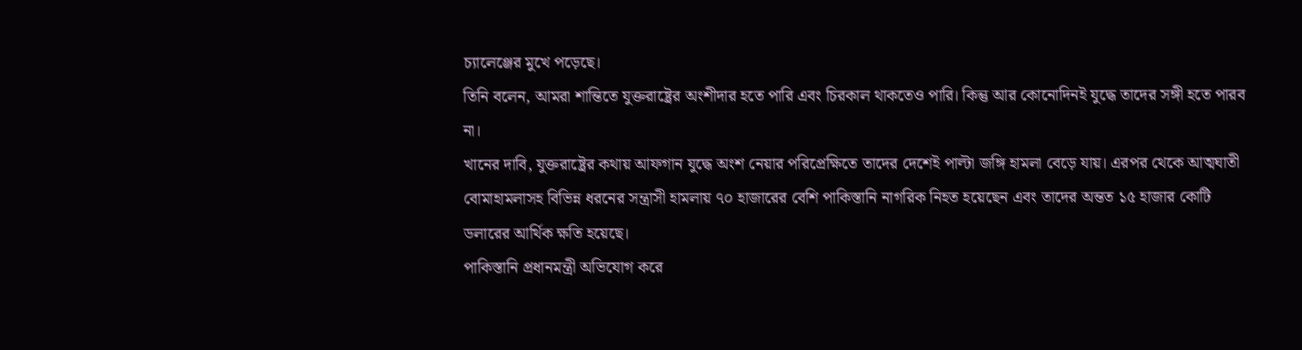চ্যালেঞ্জের মুখে পড়েছে।
তিনি বলেন, আমরা শান্তিতে যুক্তরাষ্ট্রের অংশীদার হতে পারি এবং চিরকাল থাকতেও পারি। কিন্তু আর কোনোদিনই যুদ্ধে তাদের সঙ্গী হতে পারব না।
খানের দাবি, যুক্তরাষ্ট্রের কথায় আফগান যুদ্ধে অংশ নেয়ার পরিপ্রেক্ষিতে তাদের দেশেই পাল্টা জঙ্গি হামলা বেড়ে যায়। এরপর থেকে আত্মঘাতী বোমাহামলাসহ বিভিন্ন ধরনের সন্ত্রাসী হামলায় ৭০ হাজারের বেশি পাকিস্তানি নাগরিক নিহত হয়েছেন এবং তাদের অন্তত ১৫ হাজার কোটি ডলারের আর্থিক ক্ষতি হয়েছে।
পাকিস্তানি প্রধানমন্ত্রী অভিযোগ করে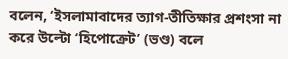বলেন, ‘ইসলামাবাদের ত্যাগ-তীতিক্ষার প্রশংসা না করে উল্টো ‘হিপোক্রেট’ (ভণ্ড) বলে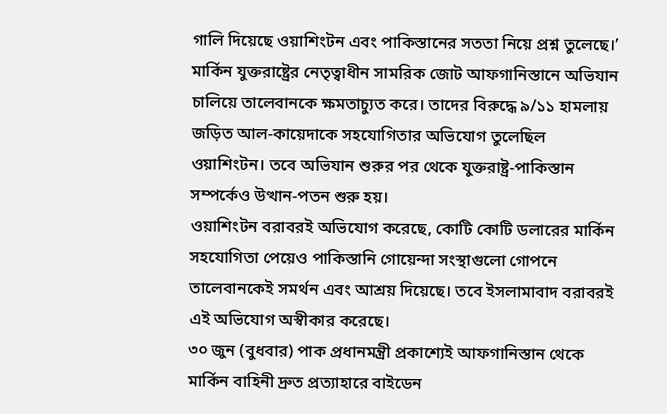গালি দিয়েছে ওয়াশিংটন এবং পাকিস্তানের সততা নিয়ে প্রশ্ন তুলেছে।’
মার্কিন যুক্তরাষ্ট্রের নেতৃত্বাধীন সামরিক জোট আফগানিস্তানে অভিযান চালিয়ে তালেবানকে ক্ষমতাচ্যুত করে। তাদের বিরুদ্ধে ৯/১১ হামলায় জড়িত আল-কায়েদাকে সহযোগিতার অভিযোগ তুলেছিল ওয়াশিংটন। তবে অভিযান শুরুর পর থেকে যুক্তরাষ্ট্র-পাকিস্তান সম্পর্কেও উত্থান-পতন শুরু হয়।
ওয়াশিংটন বরাবরই অভিযোগ করেছে, কোটি কোটি ডলারের মার্কিন সহযোগিতা পেয়েও পাকিস্তানি গোয়েন্দা সংস্থাগুলো গোপনে তালেবানকেই সমর্থন এবং আশ্রয় দিয়েছে। তবে ইসলামাবাদ বরাবরই এই অভিযোগ অস্বীকার করেছে।
৩০ জুন (বুধবার) পাক প্রধানমন্ত্রী প্রকাশ্যেই আফগানিস্তান থেকে মার্কিন বাহিনী দ্রুত প্রত্যাহারে বাইডেন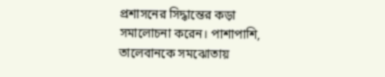প্রশাসনের সিদ্ধান্তের কড়া সমালোচনা করেন। পাশাপাশি, তালেবানকে সমঝোতায়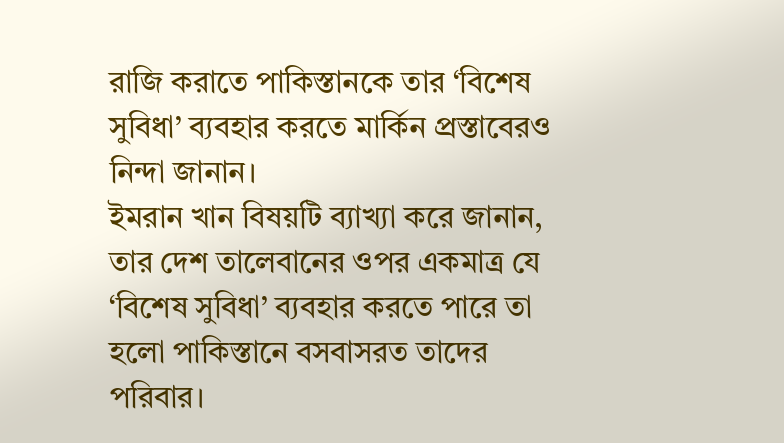রাজি করাতে পাকিস্তানকে তার ‘বিশেষ সুবিধা’ ব্যবহার করতে মার্কিন প্রস্তাবেরও নিন্দা জানান।
ইমরান খান বিষয়টি ব্যাখ্যা করে জানান, তার দেশ তালেবানের ওপর একমাত্র যে ‘বিশেষ সুবিধা’ ব্যবহার করতে পারে তা হলো পাকিস্তানে বসবাসরত তাদের পরিবার।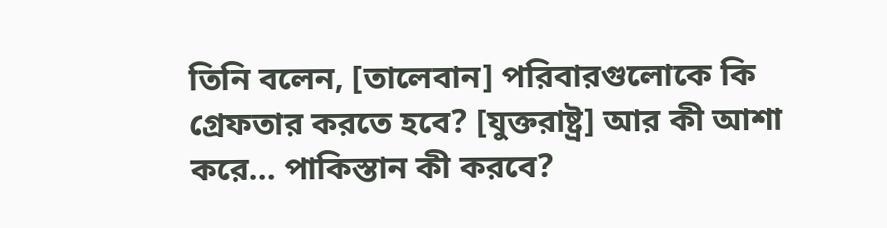তিনি বলেন, [তালেবান] পরিবারগুলোকে কি গ্রেফতার করতে হবে? [যুক্তরাষ্ট্র] আর কী আশা করে… পাকিস্তান কী করবে?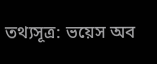তথ্যসূত্র: ভয়েস অব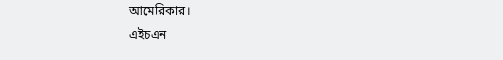আমেরিকার।
এইচএন